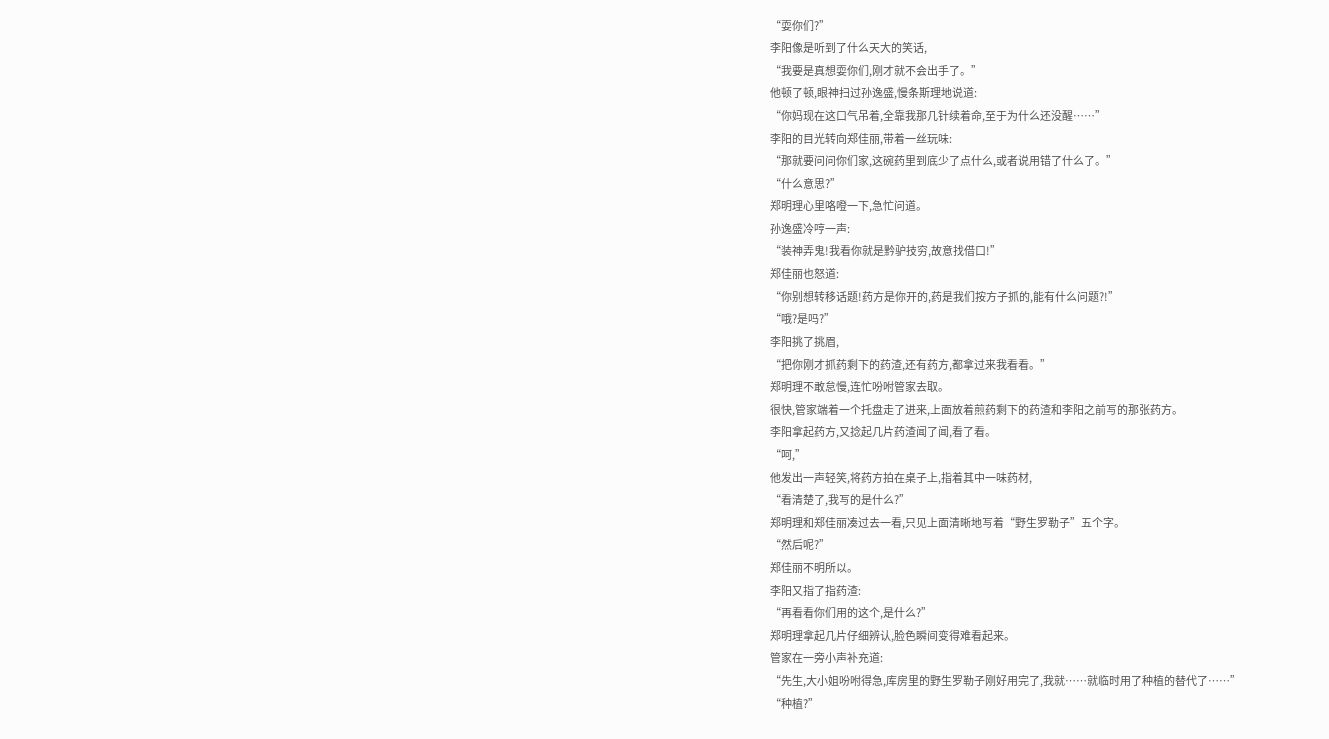“耍你们?”
李阳像是听到了什么天大的笑话,
“我要是真想耍你们,刚才就不会出手了。”
他顿了顿,眼神扫过孙逸盛,慢条斯理地说道:
“你妈现在这口气吊着,全靠我那几针续着命,至于为什么还没醒……”
李阳的目光转向郑佳丽,带着一丝玩味:
“那就要问问你们家,这碗药里到底少了点什么,或者说用错了什么了。”
“什么意思?”
郑明理心里咯噔一下,急忙问道。
孙逸盛冷哼一声:
“装神弄鬼!我看你就是黔驴技穷,故意找借口!”
郑佳丽也怒道:
“你别想转移话题!药方是你开的,药是我们按方子抓的,能有什么问题?!”
“哦?是吗?”
李阳挑了挑眉,
“把你刚才抓药剩下的药渣,还有药方,都拿过来我看看。”
郑明理不敢怠慢,连忙吩咐管家去取。
很快,管家端着一个托盘走了进来,上面放着煎药剩下的药渣和李阳之前写的那张药方。
李阳拿起药方,又捻起几片药渣闻了闻,看了看。
“呵,”
他发出一声轻笑,将药方拍在桌子上,指着其中一味药材,
“看清楚了,我写的是什么?”
郑明理和郑佳丽凑过去一看,只见上面清晰地写着“野生罗勒子”五个字。
“然后呢?”
郑佳丽不明所以。
李阳又指了指药渣:
“再看看你们用的这个,是什么?”
郑明理拿起几片仔细辨认,脸色瞬间变得难看起来。
管家在一旁小声补充道:
“先生,大小姐吩咐得急,库房里的野生罗勒子刚好用完了,我就……就临时用了种植的替代了……”
“种植?”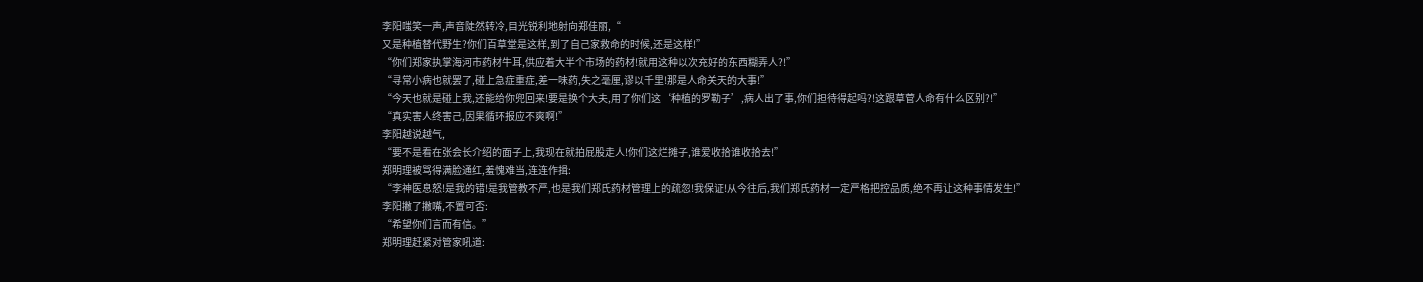李阳嗤笑一声,声音陡然转冷,目光锐利地射向郑佳丽,“
又是种植替代野生?你们百草堂是这样,到了自己家救命的时候,还是这样!”
“你们郑家执掌海河市药材牛耳,供应着大半个市场的药材!就用这种以次充好的东西糊弄人?!”
“寻常小病也就罢了,碰上急症重症,差一味药,失之毫厘,谬以千里!那是人命关天的大事!”
“今天也就是碰上我,还能给你兜回来!要是换个大夫,用了你们这‘种植的罗勒子’,病人出了事,你们担待得起吗?!这跟草菅人命有什么区别?!”
“真实害人终害己,因果循环报应不爽啊!”
李阳越说越气,
“要不是看在张会长介绍的面子上,我现在就拍屁股走人!你们这烂摊子,谁爱收拾谁收拾去!”
郑明理被骂得满脸通红,羞愧难当,连连作揖:
“李神医息怒!是我的错!是我管教不严,也是我们郑氏药材管理上的疏忽!我保证!从今往后,我们郑氏药材一定严格把控品质,绝不再让这种事情发生!”
李阳撇了撇嘴,不置可否:
“希望你们言而有信。”
郑明理赶紧对管家吼道: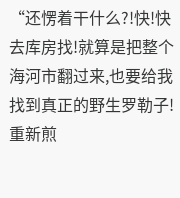“还愣着干什么?!快!快去库房找!就算是把整个海河市翻过来,也要给我找到真正的野生罗勒子!重新煎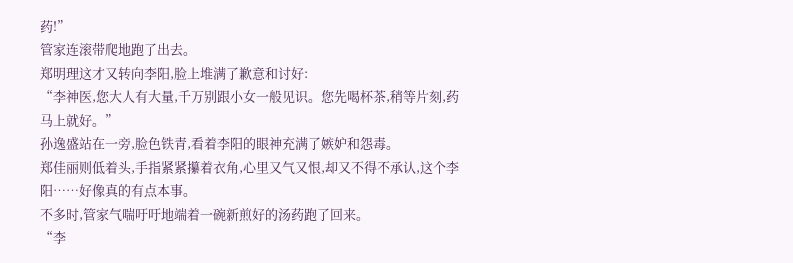药!”
管家连滚带爬地跑了出去。
郑明理这才又转向李阳,脸上堆满了歉意和讨好:
“李神医,您大人有大量,千万别跟小女一般见识。您先喝杯茶,稍等片刻,药马上就好。”
孙逸盛站在一旁,脸色铁青,看着李阳的眼神充满了嫉妒和怨毒。
郑佳丽则低着头,手指紧紧攥着衣角,心里又气又恨,却又不得不承认,这个李阳……好像真的有点本事。
不多时,管家气喘吁吁地端着一碗新煎好的汤药跑了回来。
“李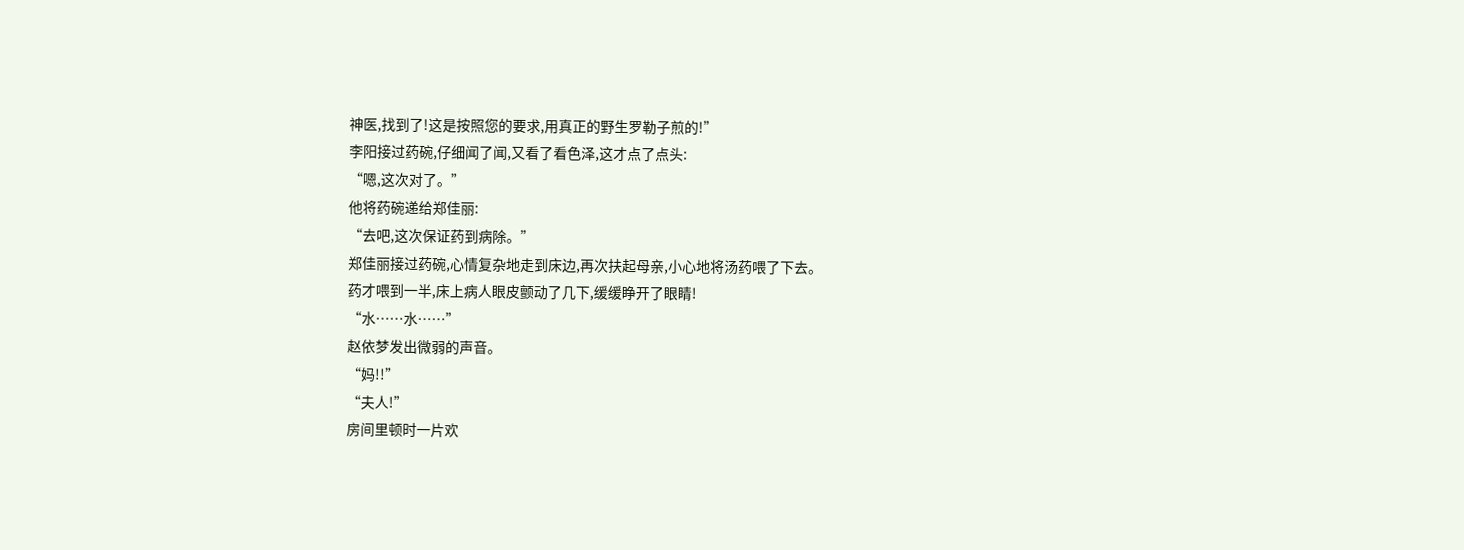神医,找到了!这是按照您的要求,用真正的野生罗勒子煎的!”
李阳接过药碗,仔细闻了闻,又看了看色泽,这才点了点头:
“嗯,这次对了。”
他将药碗递给郑佳丽:
“去吧,这次保证药到病除。”
郑佳丽接过药碗,心情复杂地走到床边,再次扶起母亲,小心地将汤药喂了下去。
药才喂到一半,床上病人眼皮颤动了几下,缓缓睁开了眼睛!
“水……水……”
赵依梦发出微弱的声音。
“妈!!”
“夫人!”
房间里顿时一片欢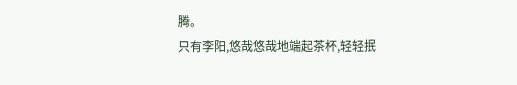腾。
只有李阳,悠哉悠哉地端起茶杯,轻轻抿